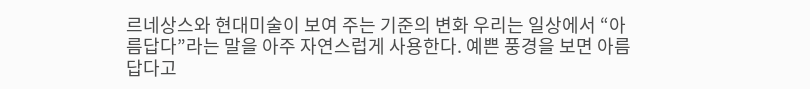르네상스와 현대미술이 보여 주는 기준의 변화 우리는 일상에서 “아름답다”라는 말을 아주 자연스럽게 사용한다. 예쁜 풍경을 보면 아름답다고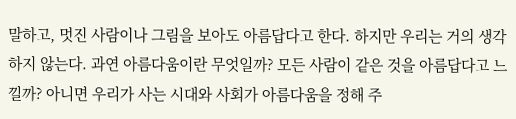말하고, 멋진 사람이나 그림을 보아도 아름답다고 한다. 하지만 우리는 거의 생각하지 않는다. 과연 아름다움이란 무엇일까? 모든 사람이 같은 것을 아름답다고 느낄까? 아니면 우리가 사는 시대와 사회가 아름다움을 정해 주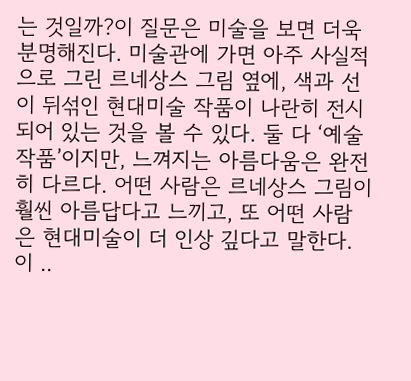는 것일까?이 질문은 미술을 보면 더욱 분명해진다. 미술관에 가면 아주 사실적으로 그린 르네상스 그림 옆에, 색과 선이 뒤섞인 현대미술 작품이 나란히 전시되어 있는 것을 볼 수 있다. 둘 다 ‘예술 작품’이지만, 느껴지는 아름다움은 완전히 다르다. 어떤 사람은 르네상스 그림이 훨씬 아름답다고 느끼고, 또 어떤 사람은 현대미술이 더 인상 깊다고 말한다. 이 ..